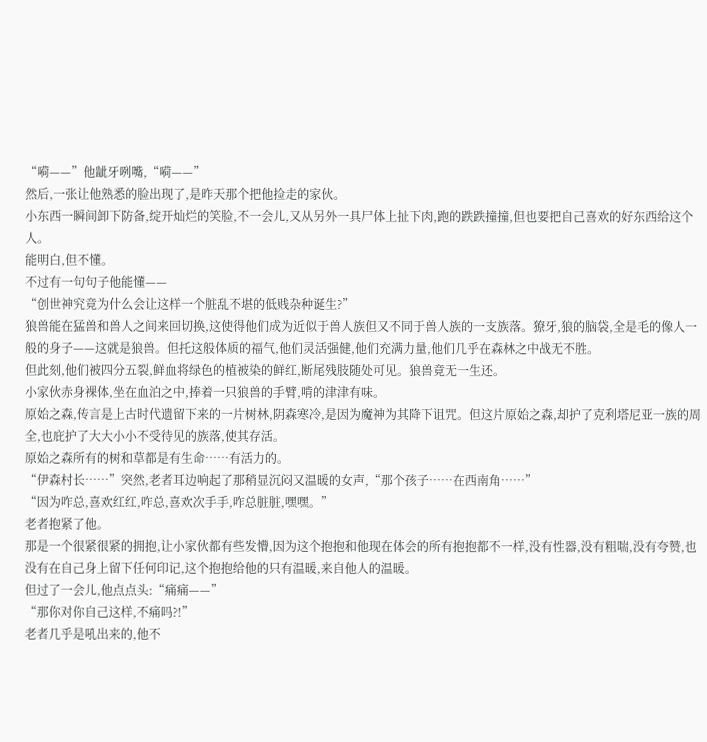“嗬——”他龇牙咧嘴,“嗬——”
然后,一张让他熟悉的脸出现了,是昨天那个把他捡走的家伙。
小东西一瞬间卸下防备,绽开灿烂的笑脸,不一会儿,又从另外一具尸体上扯下肉,跑的跌跌撞撞,但也要把自己喜欢的好东西给这个人。
能明白,但不懂。
不过有一句句子他能懂——
“创世神究竟为什么会让这样一个脏乱不堪的低贱杂种诞生?”
狼兽能在猛兽和兽人之间来回切换,这使得他们成为近似于兽人族但又不同于兽人族的一支族落。獠牙,狼的脑袋,全是毛的像人一般的身子——这就是狼兽。但托这般体质的福气,他们灵活强健,他们充满力量,他们几乎在森林之中战无不胜。
但此刻,他们被四分五裂,鲜血将绿色的植被染的鲜红,断尾残肢随处可见。狼兽竟无一生还。
小家伙赤身裸体,坐在血泊之中,捧着一只狼兽的手臂,啃的津津有味。
原始之森,传言是上古时代遗留下来的一片树林,阴森寒冷,是因为魔神为其降下诅咒。但这片原始之森,却护了克利塔尼亚一族的周全,也庇护了大大小小不受待见的族落,使其存活。
原始之森所有的树和草都是有生命……有活力的。
“伊森村长……”突然,老者耳边响起了那稍显沉闷又温暖的女声,“那个孩子……在西南角……”
“因为咋总,喜欢红红,咋总,喜欢次手手,咋总脏脏,嘿嘿。”
老者抱紧了他。
那是一个很紧很紧的拥抱,让小家伙都有些发懵,因为这个抱抱和他现在体会的所有抱抱都不一样,没有性器,没有粗喘,没有夸赞,也没有在自己身上留下任何印记,这个抱抱给他的只有温暖,来自他人的温暖。
但过了一会儿,他点点头:“痛痛——”
“那你对你自己这样,不痛吗?!”
老者几乎是吼出来的,他不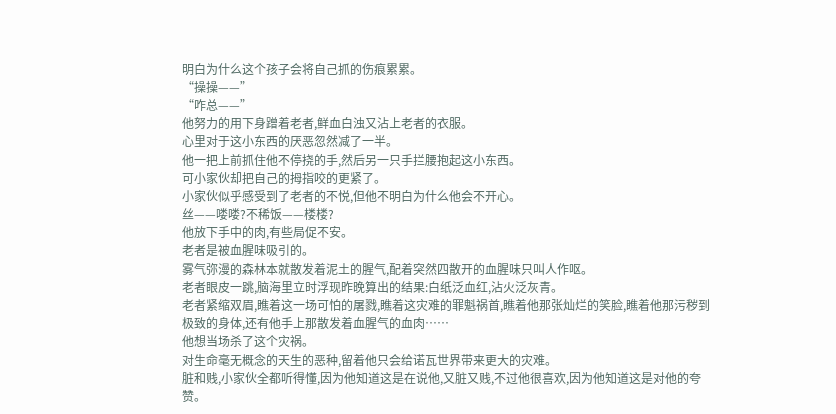明白为什么这个孩子会将自己抓的伤痕累累。
“操操——”
“咋总——”
他努力的用下身蹭着老者,鲜血白浊又沾上老者的衣服。
心里对于这小东西的厌恶忽然减了一半。
他一把上前抓住他不停挠的手,然后另一只手拦腰抱起这小东西。
可小家伙却把自己的拇指咬的更紧了。
小家伙似乎感受到了老者的不悦,但他不明白为什么他会不开心。
丝——喽喽?不稀饭——楼楼?
他放下手中的肉,有些局促不安。
老者是被血腥味吸引的。
雾气弥漫的森林本就散发着泥土的腥气,配着突然四散开的血腥味只叫人作呕。
老者眼皮一跳,脑海里立时浮现昨晚算出的结果:白纸泛血红,沾火泛灰青。
老者紧缩双眉,瞧着这一场可怕的屠戮,瞧着这灾难的罪魁祸首,瞧着他那张灿烂的笑脸,瞧着他那污秽到极致的身体,还有他手上那散发着血腥气的血肉……
他想当场杀了这个灾祸。
对生命毫无概念的天生的恶种,留着他只会给诺瓦世界带来更大的灾难。
脏和贱,小家伙全都听得懂,因为他知道这是在说他,又脏又贱,不过他很喜欢,因为他知道这是对他的夸赞。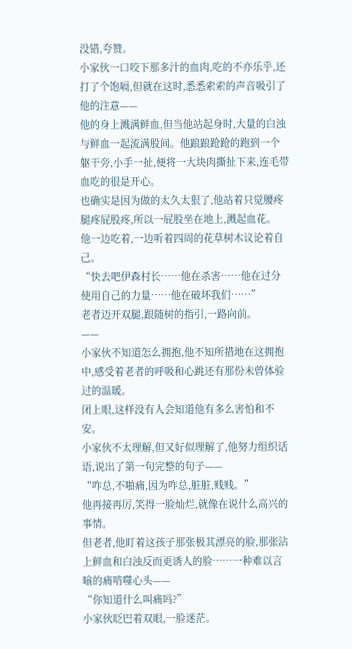没错,夸赞。
小家伙一口咬下那多汁的血肉,吃的不亦乐乎,还打了个饱嗝,但就在这时,悉悉索索的声音吸引了他的注意——
他的身上溅满鲜血,但当他站起身时,大量的白浊与鲜血一起流满股间。他踉踉跄跄的跑到一个躯干旁,小手一扯,便将一大块肉撕扯下来,连毛带血吃的很是开心。
也确实是因为做的太久太狠了,他站着只觉腰疼腿疼屁股疼,所以一屁股坐在地上,溅起血花。
他一边吃着,一边听着四周的花草树木议论着自己。
“快去吧伊森村长……他在杀害……他在过分使用自己的力量……他在破坏我们……”
老者迈开双腿,跟随树的指引,一路向前。
——
小家伙不知道怎么拥抱,他不知所措地在这拥抱中,感受着老者的呼吸和心跳还有那份未曾体验过的温暖。
闭上眼,这样没有人会知道他有多么害怕和不安。
小家伙不太理解,但又好似理解了,他努力组织话语,说出了第一句完整的句子——
“咋总,不啪痛,因为咋总,脏脏,贱贱。”
他再接再厉,笑得一脸灿烂,就像在说什么高兴的事情。
但老者,他盯着这孩子那张极其漂亮的脸,那张沾上鲜血和白浊反而更诱人的脸……一种难以言喻的痛啃噬心头——
“你知道什么叫痛吗?”
小家伙眨巴着双眼,一脸迷茫。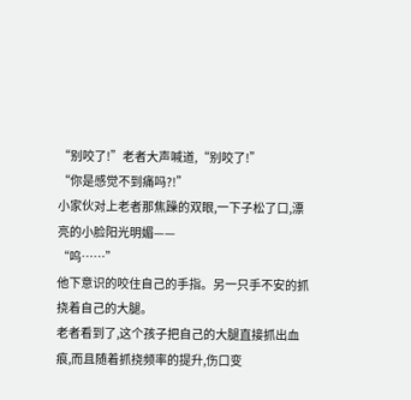“别咬了!”老者大声喊道,“别咬了!”
“你是感觉不到痛吗?!”
小家伙对上老者那焦躁的双眼,一下子松了口,漂亮的小脸阳光明媚——
“呜……”
他下意识的咬住自己的手指。另一只手不安的抓挠着自己的大腿。
老者看到了,这个孩子把自己的大腿直接抓出血痕,而且随着抓挠频率的提升,伤口变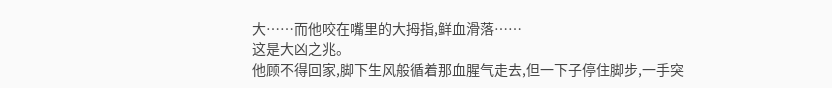大……而他咬在嘴里的大拇指,鲜血滑落……
这是大凶之兆。
他顾不得回家,脚下生风般循着那血腥气走去,但一下子停住脚步,一手突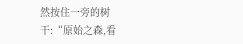然按住一旁的树干:“原始之森,看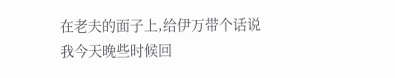在老夫的面子上,给伊万带个话说我今天晚些时候回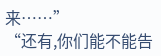来……”
“还有,你们能不能告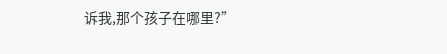诉我,那个孩子在哪里?”